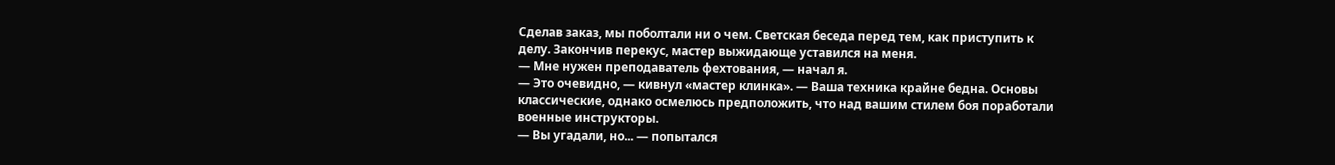Сделав заказ, мы поболтали ни о чем. Светская беседа перед тем, как приступить к делу. Закончив перекус, мастер выжидающе уставился на меня.
— Мне нужен преподаватель фехтования, — начал я.
— Это очевидно, — кивнул «мастер клинка». — Ваша техника крайне бедна. Основы классические, однако осмелюсь предположить, что над вашим стилем боя поработали военные инструкторы.
— Вы угадали, но... — попытался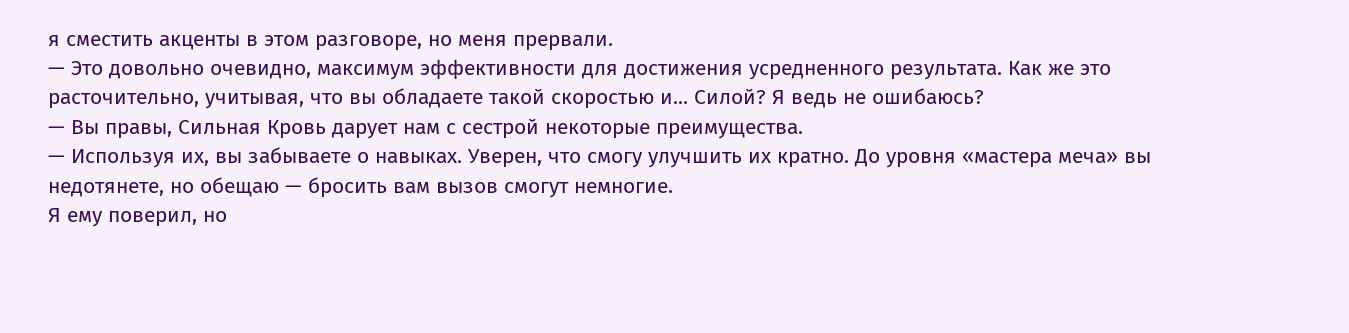я сместить акценты в этом разговоре, но меня прервали.
— Это довольно очевидно, максимум эффективности для достижения усредненного результата. Как же это расточительно, учитывая, что вы обладаете такой скоростью и... Силой? Я ведь не ошибаюсь?
— Вы правы, Сильная Кровь дарует нам с сестрой некоторые преимущества.
— Используя их, вы забываете о навыках. Уверен, что смогу улучшить их кратно. До уровня «мастера меча» вы недотянете, но обещаю — бросить вам вызов смогут немногие.
Я ему поверил, но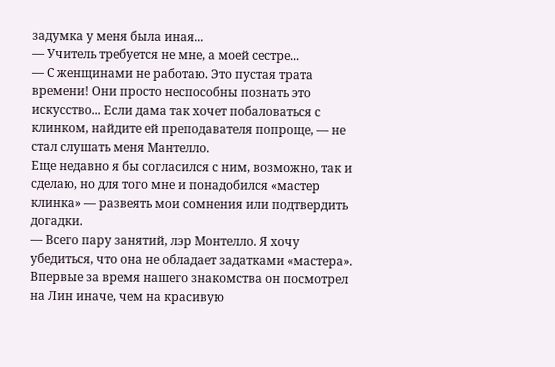задумка у меня была иная...
— Учитель требуется не мне, а моей сестре...
— С женщинами не работаю. Это пустая трата времени! Они просто неспособны познать это искусство... Если дама так хочет побаловаться с клинком, найдите ей преподавателя попроще, — не стал слушать меня Мантелло.
Еще недавно я бы согласился с ним, возможно, так и сделаю, но для того мне и понадобился «мастер клинка» — развеять мои сомнения или подтвердить догадки.
— Всего пару занятий, лэр Монтелло. Я хочу убедиться, что она не обладает задатками «мастера».
Впервые за время нашего знакомства он посмотрел на Лин иначе, чем на красивую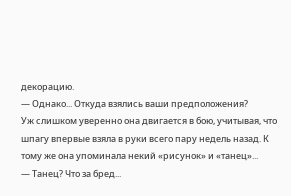декорацию.
— Однако... Откуда взялись ваши предположения?
Уж слишком уверенно она двигается в бою, учитывая, что шпагу впервые взяла в руки всего пару недель назад. К тому же она упоминала некий «рисунок» и «танец»...
— Танец? Что за бред...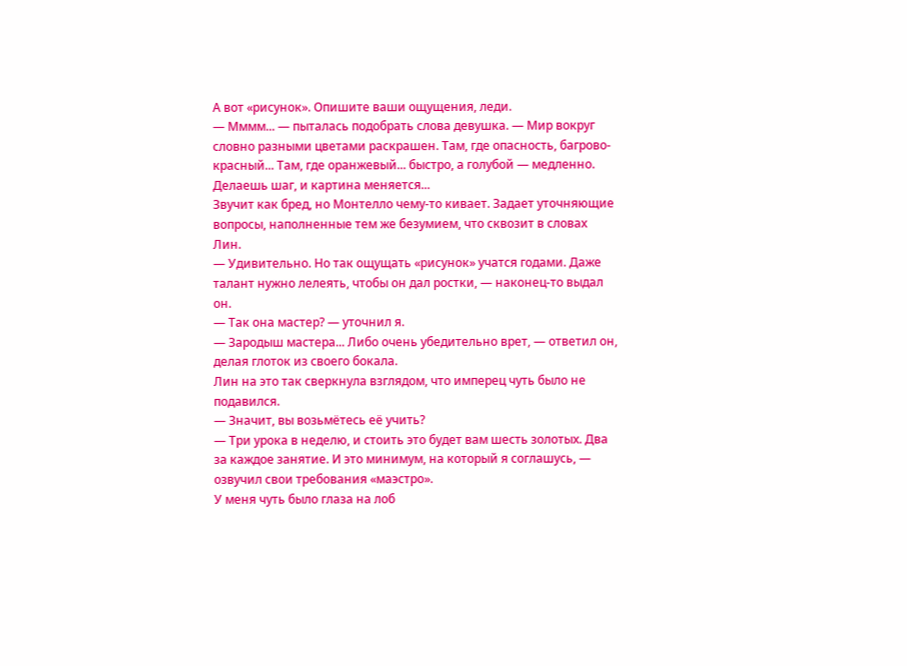А вот «рисунок». Опишите ваши ощущения, леди.
— Мммм... — пыталась подобрать слова девушка. — Мир вокруг словно разными цветами раскрашен. Там, где опасность, багрово-красный... Там, где оранжевый... быстро, а голубой — медленно. Делаешь шаг, и картина меняется...
Звучит как бред, но Монтелло чему-то кивает. Задает уточняющие вопросы, наполненные тем же безумием, что сквозит в словах Лин.
— Удивительно. Но так ощущать «рисунок» учатся годами. Даже талант нужно лелеять, чтобы он дал ростки, — наконец-то выдал он.
— Так она мастер? — уточнил я.
— Зародыш мастера... Либо очень убедительно врет, — ответил он, делая глоток из своего бокала.
Лин на это так сверкнула взглядом, что имперец чуть было не подавился.
— Значит, вы возьмётесь её учить?
— Три урока в неделю, и стоить это будет вам шесть золотых. Два за каждое занятие. И это минимум, на который я соглашусь, — озвучил свои требования «маэстро».
У меня чуть было глаза на лоб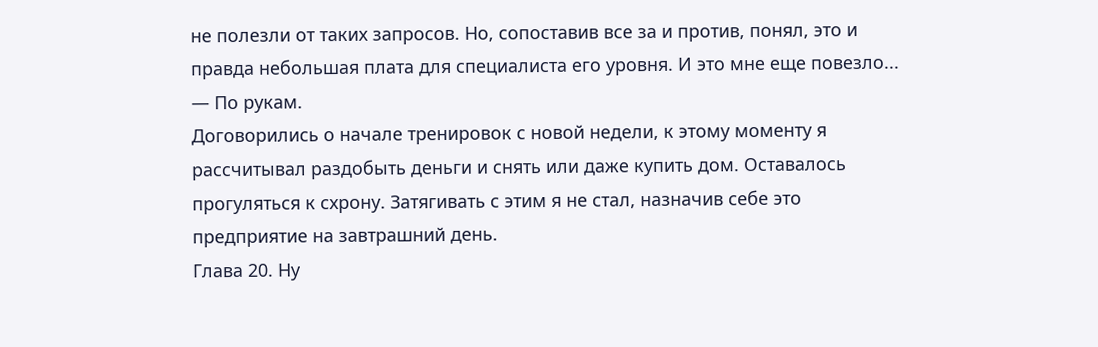не полезли от таких запросов. Но, сопоставив все за и против, понял, это и правда небольшая плата для специалиста его уровня. И это мне еще повезло...
— По рукам.
Договорились о начале тренировок с новой недели, к этому моменту я рассчитывал раздобыть деньги и снять или даже купить дом. Оставалось прогуляться к схрону. Затягивать с этим я не стал, назначив себе это предприятие на завтрашний день.
Глава 20. Ну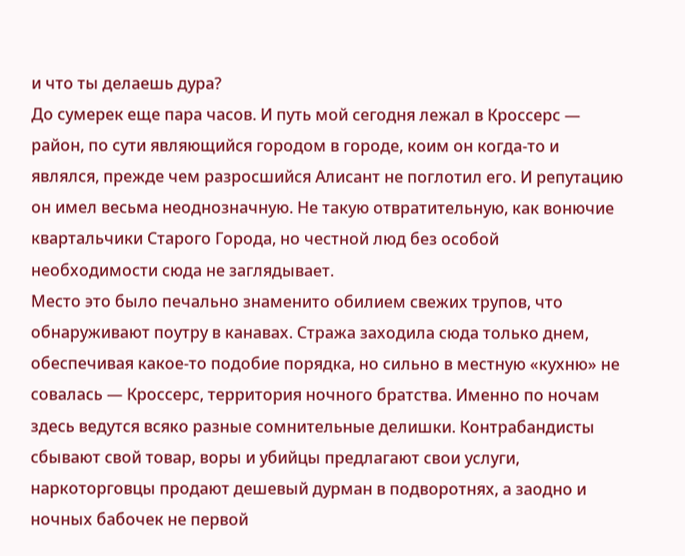и что ты делаешь дура?
До сумерек еще пара часов. И путь мой сегодня лежал в Кроссерс — район, по сути являющийся городом в городе, коим он когда-то и являлся, прежде чем разросшийся Алисант не поглотил его. И репутацию он имел весьма неоднозначную. Не такую отвратительную, как вонючие квартальчики Старого Города, но честной люд без особой необходимости сюда не заглядывает.
Место это было печально знаменито обилием свежих трупов, что обнаруживают поутру в канавах. Стража заходила сюда только днем, обеспечивая какое-то подобие порядка, но сильно в местную «кухню» не совалась — Кроссерс, территория ночного братства. Именно по ночам здесь ведутся всяко разные сомнительные делишки. Контрабандисты сбывают свой товар, воры и убийцы предлагают свои услуги, наркоторговцы продают дешевый дурман в подворотнях, а заодно и ночных бабочек не первой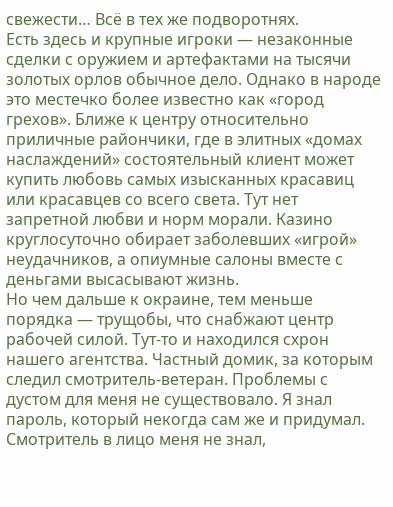свежести… Всё в тех же подворотнях.
Есть здесь и крупные игроки — незаконные сделки с оружием и артефактами на тысячи золотых орлов обычное дело. Однако в народе это местечко более известно как «город грехов». Ближе к центру относительно приличные райончики, где в элитных «домах наслаждений» состоятельный клиент может купить любовь самых изысканных красавиц или красавцев со всего света. Тут нет запретной любви и норм морали. Казино круглосуточно обирает заболевших «игрой» неудачников, а опиумные салоны вместе с деньгами высасывают жизнь.
Но чем дальше к окраине, тем меньше порядка — трущобы, что снабжают центр рабочей силой. Тут-то и находился схрон нашего агентства. Частный домик, за которым следил смотритель-ветеран. Проблемы с дустом для меня не существовало. Я знал пароль, который некогда сам же и придумал. Смотритель в лицо меня не знал,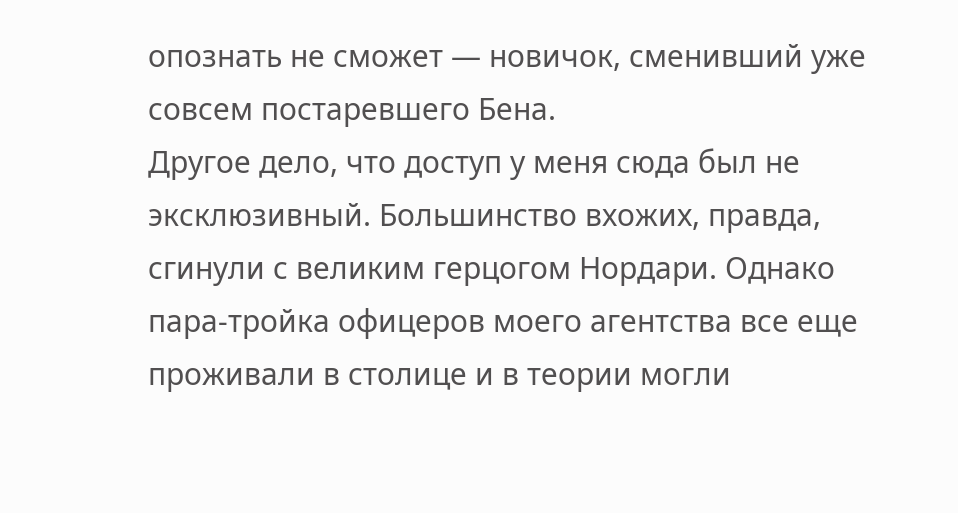опознать не сможет — новичок, сменивший уже совсем постаревшего Бена.
Другое дело, что доступ у меня сюда был не эксклюзивный. Большинство вхожих, правда, сгинули с великим герцогом Нордари. Однако пара-тройка офицеров моего агентства все еще проживали в столице и в теории могли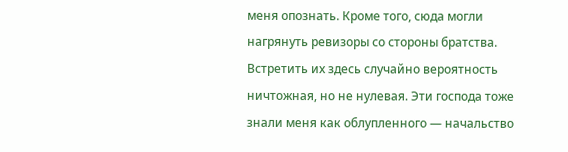меня опознать. Кроме того, сюда могли нагрянуть ревизоры со стороны братства. Встретить их здесь случайно вероятность ничтожная, но не нулевая. Эти господа тоже знали меня как облупленного — начальство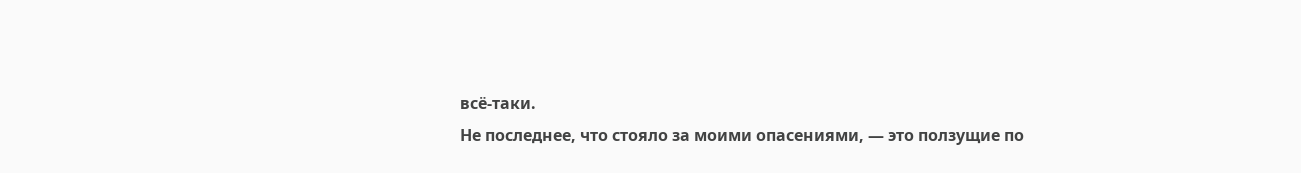всё-таки.
Не последнее, что стояло за моими опасениями, — это ползущие по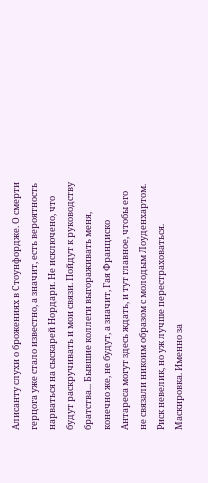Алисанту слухи о брожениях в Стоунфордже. О смерти герцога уже стало известно, а значит, есть вероятность нарваться на сыскарей Нордари. Не исключено, что будут раскручивать и мои связи. Пойдут к руководству братства... Бывшие коллеги выгораживать меня, конечно же, не будут, а значит, Гая Франциско Антареса могут здесь ждать, и тут главное, чтобы его не связали никоим образом с молодым Лоуденхартом. Риск невелик, но уж лучше перестраховаться.
Маскировка. Именно за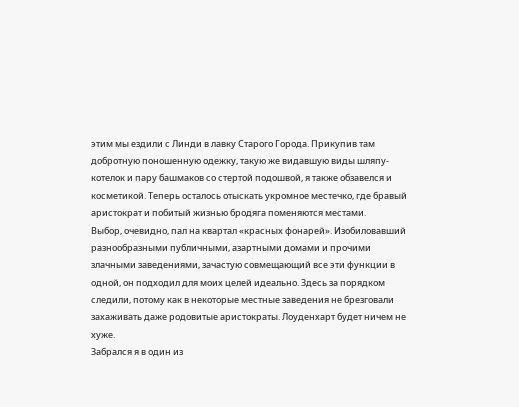этим мы ездили с Линди в лавку Старого Города. Прикупив там добротную поношенную одежку, такую же видавшую виды шляпу-котелок и пару башмаков со стертой подошвой, я также обзавелся и косметикой. Теперь осталось отыскать укромное местечко, где бравый аристократ и побитый жизнью бродяга поменяются местами.
Выбор, очевидно, пал на квартал «красных фонарей». Изобиловавший разнообразными публичными, азартными домами и прочими злачными заведениями, зачастую совмещающий все эти функции в одной, он подходил для моих целей идеально. Здесь за порядком следили, потому как в некоторые местные заведения не брезговали захаживать даже родовитые аристократы. Лоуденхарт будет ничем не хуже.
Забрался я в один из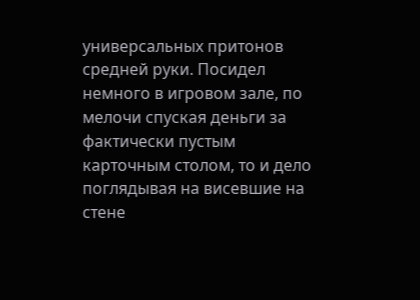универсальных притонов средней руки. Посидел немного в игровом зале, по мелочи спуская деньги за фактически пустым карточным столом, то и дело поглядывая на висевшие на стене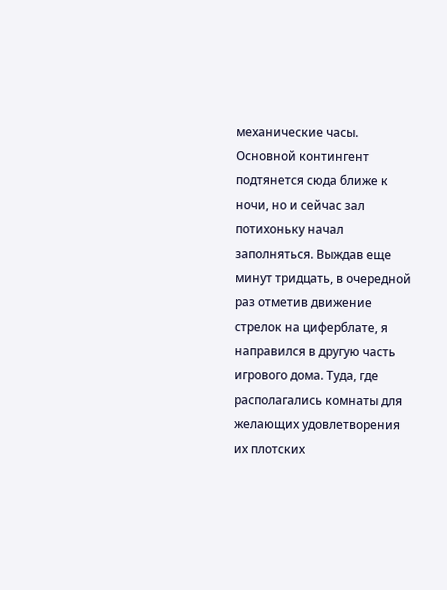механические часы. Основной контингент подтянется сюда ближе к ночи, но и сейчас зал потихоньку начал заполняться. Выждав еще минут тридцать, в очередной раз отметив движение стрелок на циферблате, я направился в другую часть игрового дома. Туда, где располагались комнаты для желающих удовлетворения их плотских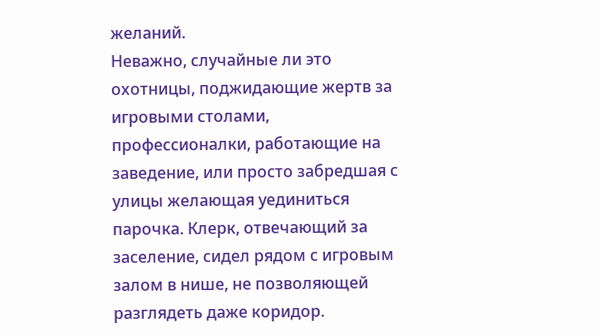желаний.
Неважно, случайные ли это охотницы, поджидающие жертв за игровыми столами, профессионалки, работающие на заведение, или просто забредшая с улицы желающая уединиться парочка. Клерк, отвечающий за заселение, сидел рядом с игровым залом в нише, не позволяющей разглядеть даже коридор.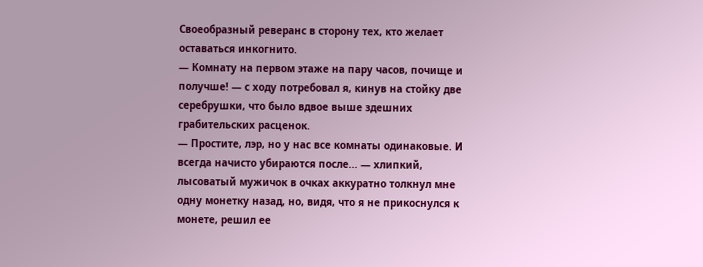Своеобразный реверанс в сторону тех, кто желает оставаться инкогнито.
— Комнату на первом этаже на пару часов, почище и получше! — с ходу потребовал я, кинув на стойку две серебрушки, что было вдвое выше здешних грабительских расценок.
— Простите, лэр, но у нас все комнаты одинаковые. И всегда начисто убираются после... — хлипкий, лысоватый мужичок в очках аккуратно толкнул мне одну монетку назад, но, видя, что я не прикоснулся к монете, решил ее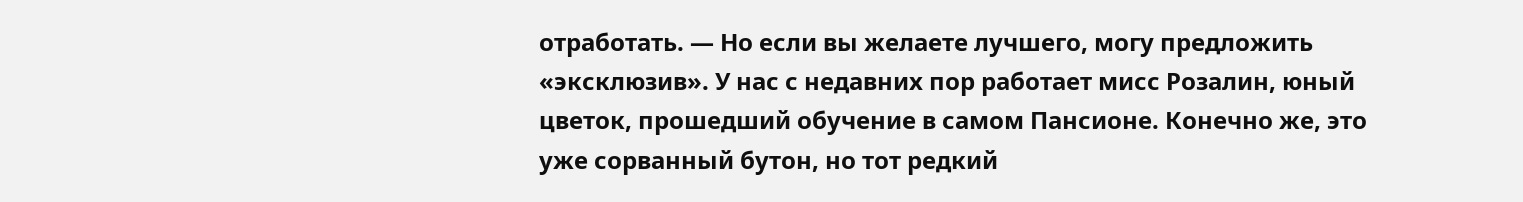отработать. — Но если вы желаете лучшего, могу предложить «эксклюзив». У нас с недавних пор работает мисс Розалин, юный цветок, прошедший обучение в самом Пансионе. Конечно же, это уже сорванный бутон, но тот редкий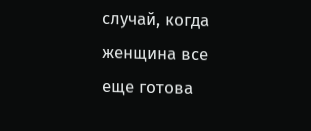случай, когда женщина все еще готова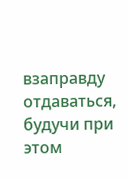взаправду отдаваться, будучи при этом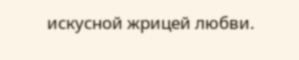искусной жрицей любви.